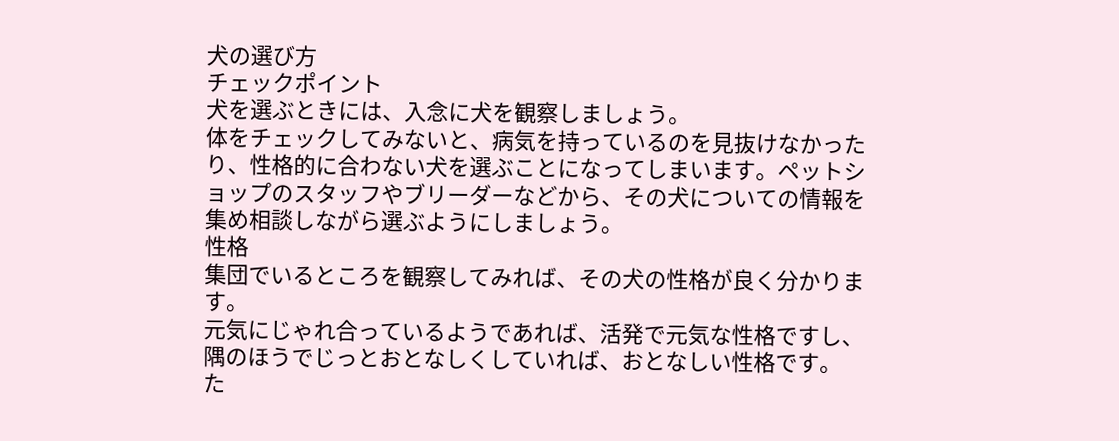犬の選び方
チェックポイント
犬を選ぶときには、入念に犬を観察しましょう。
体をチェックしてみないと、病気を持っているのを見抜けなかったり、性格的に合わない犬を選ぶことになってしまいます。ペットショップのスタッフやブリーダーなどから、その犬についての情報を集め相談しながら選ぶようにしましょう。
性格
集団でいるところを観察してみれば、その犬の性格が良く分かります。
元気にじゃれ合っているようであれば、活発で元気な性格ですし、隅のほうでじっとおとなしくしていれば、おとなしい性格です。
た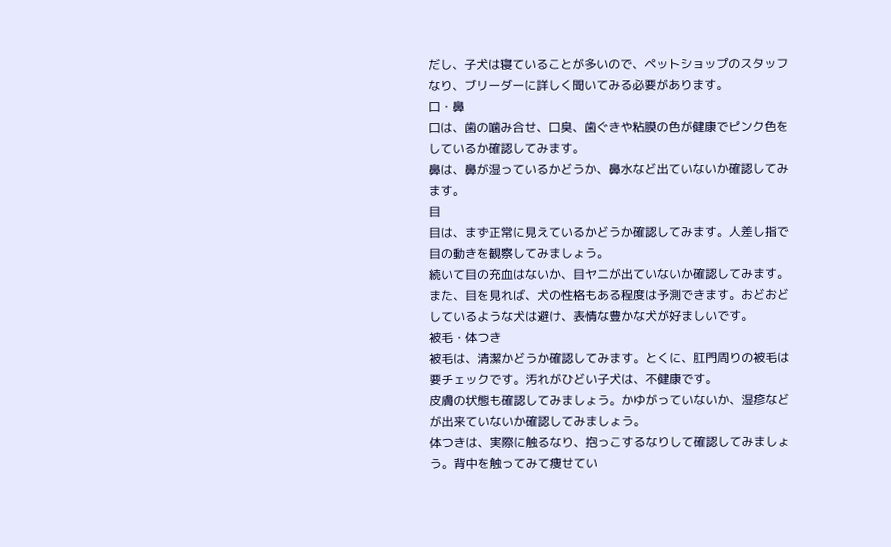だし、子犬は寝ていることが多いので、ペットショップのスタッフなり、ブリーダーに詳しく聞いてみる必要があります。
口・鼻
口は、歯の噛み合せ、口臭、歯ぐきや粘膜の色が健康でピンク色をしているか確認してみます。
鼻は、鼻が湿っているかどうか、鼻水など出ていないか確認してみます。
目
目は、まず正常に見えているかどうか確認してみます。人差し指で目の動きを観察してみましょう。
続いて目の充血はないか、目ヤニが出ていないか確認してみます。
また、目を見れば、犬の性格もある程度は予測できます。おどおどしているような犬は避け、表情な豊かな犬が好ましいです。
被毛・体つき
被毛は、清潔かどうか確認してみます。とくに、肛門周りの被毛は要チェックです。汚れがひどい子犬は、不健康です。
皮膚の状態も確認してみましょう。かゆがっていないか、湿疹などが出来ていないか確認してみましょう。
体つきは、実際に触るなり、抱っこするなりして確認してみましょう。背中を触ってみて痩せてい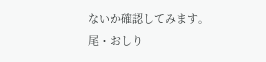ないか確認してみます。
尾・おしり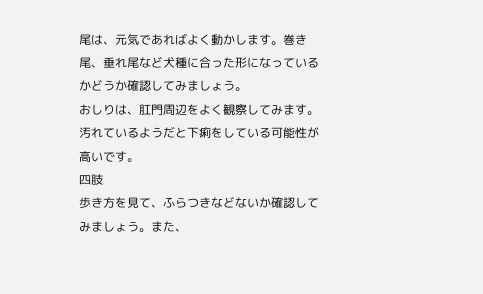尾は、元気であればよく動かします。巻き尾、垂れ尾など犬種に合った形になっているかどうか確認してみましょう。
おしりは、肛門周辺をよく観察してみます。汚れているようだと下痢をしている可能性が高いです。
四肢
歩き方を見て、ふらつきなどないか確認してみましょう。また、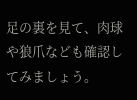足の裏を見て、肉球や狼爪なども確認してみましょう。